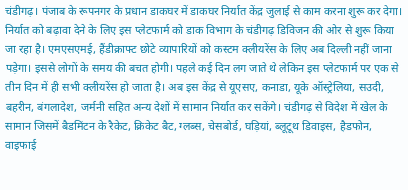चंडीगढ़। पंजाब के रूपनगर के प्रधान डाकघर में डाकघर निर्यात केंद्र जुलाई से काम करना शुरू कर देगा। निर्यात को बढ़ावा देने के लिए इस प्लेटफार्म को डाक विभाग के चंडीगढ़ डिविजन की ओर से शुरू किया जा रहा है। एमएसएमई, हैंडीक्राफ्ट छोटे व्यापारियों को कस्टम क्लीयरेंस के लिए अब दिल्ली नहीं जाना पड़ेगा। इससे लोगों के समय की बचत होगी। पहले कई दिन लग जाते थे लेकिन इस प्लेटफार्म पर एक से तीन दिन में ही सभी क्लीयरेंस हो जाता है। अब इस केंद्र से यूएसए, कनाडा, यूके ऑस्ट्रेलिया, सउदी, बहरीन, बंगलादेश, जर्मनी सहित अन्य देशों में सामान निर्यात कर सकेंगे। चंडीगढ़ से विदेश में खेल के सामान जिसमें बैडमिंटन के रैकेट, क्रिकेट बैट, ग्लब्स, चेसबोर्ड, घड़ियां, ब्लूटूथ डिवाइस, हैडफोन, वाइफाई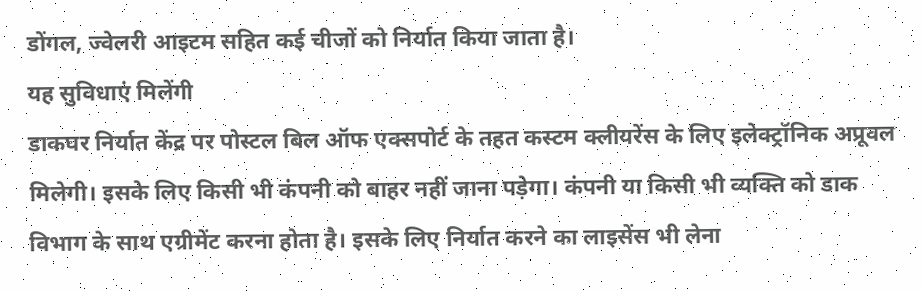डोंगल, ज्वेलरी आइटम सहित कई चीजों को निर्यात किया जाता है।
यह सुविधाएं मिलेंगी
डाकघर निर्यात केंद्र पर पोस्टल बिल ऑफ एक्सपोर्ट के तहत कस्टम क्लीयरेंस के लिए इलेक्ट्रॉनिक अप्रूवल मिलेगी। इसके लिए किसी भी कंपनी को बाहर नहीं जाना पड़ेगा। कंपनी या किसी भी व्यक्ति को डाक विभाग के साथ एग्रीमेंट करना होता है। इसके लिए निर्यात करने का लाइसेंस भी लेना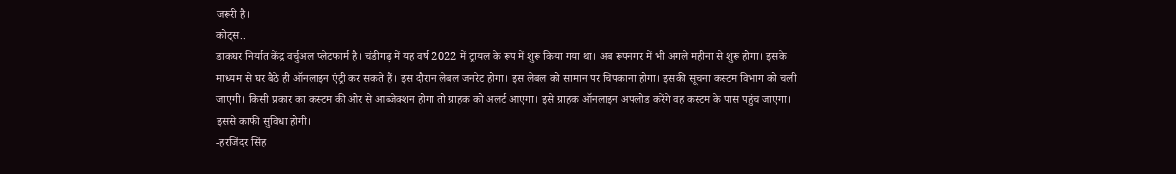जरूरी है।
कोट्स..
डाकघर निर्यात केंद्र वर्चुअल प्लेटफार्म है। चंडीगढ़ में यह वर्ष 2022 में ट्रायल के रूप में शुरू किया गया था। अब रूपनगर में भी अगले महीना से शुरू होगा। इसके माध्यम से घर बैठे ही ऑनलाइन एंट्री कर सकते हैं। इस दौरान लेबल जनरेट होगा। इस लेबल को सामान पर चिपकाना होगा। इसकी सूचना कस्टम विभाग को चली जाएगी। किसी प्रकार का कस्टम की ओर से आब्जेक्शन होगा तो ग्राहक को अलर्ट आएगा। इसे ग्राहक ऑनलाइन अपलोड करेंगे वह कस्टम के पास पहुंच जाएगा। इससे काफी सुविधा होगी।
-हरजिंदर सिंह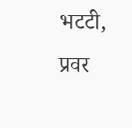भटटी, प्रवर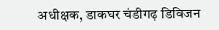अधीक्षक, डाकघर चंडीगढ़ डिविजन